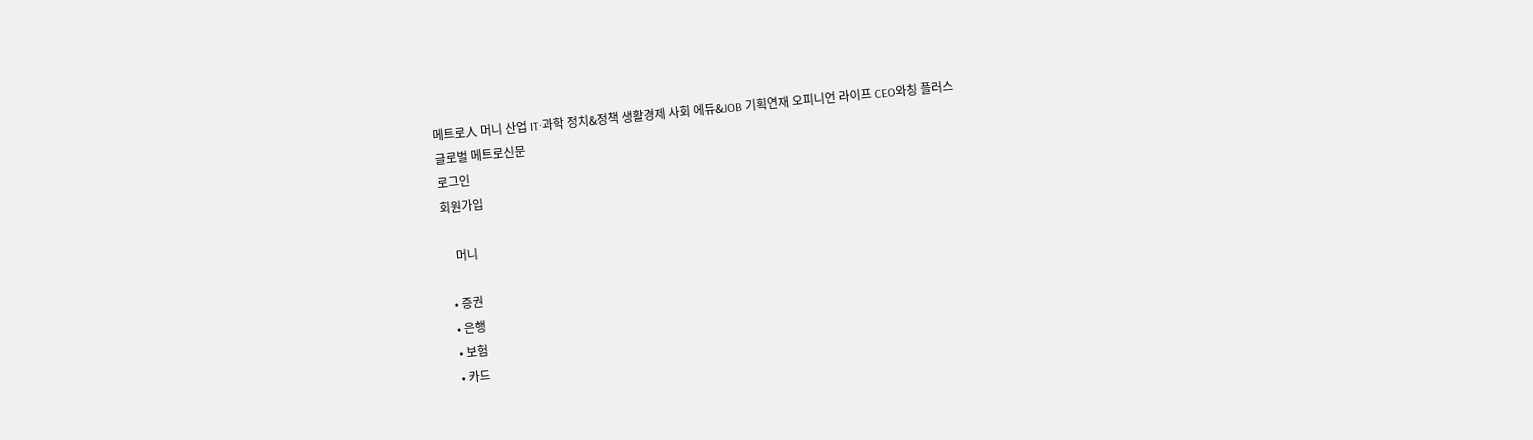메트로人 머니 산업 IT·과학 정치&정책 생활경제 사회 에듀&JOB 기획연재 오피니언 라이프 CEO와칭 플러스
글로벌 메트로신문
로그인
회원가입

    머니

  • 증권
  • 은행
  • 보험
  • 카드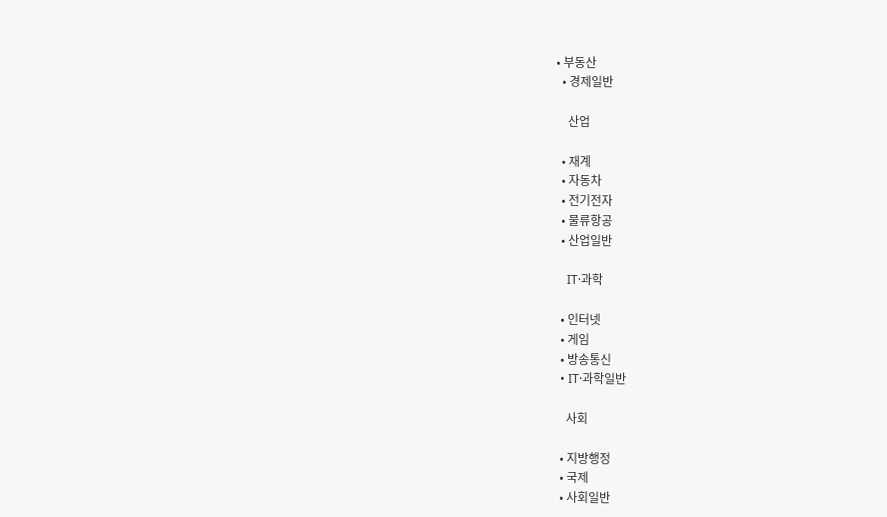• 부동산
  • 경제일반

    산업

  • 재계
  • 자동차
  • 전기전자
  • 물류항공
  • 산업일반

    IT·과학

  • 인터넷
  • 게임
  • 방송통신
  • IT·과학일반

    사회

  • 지방행정
  • 국제
  • 사회일반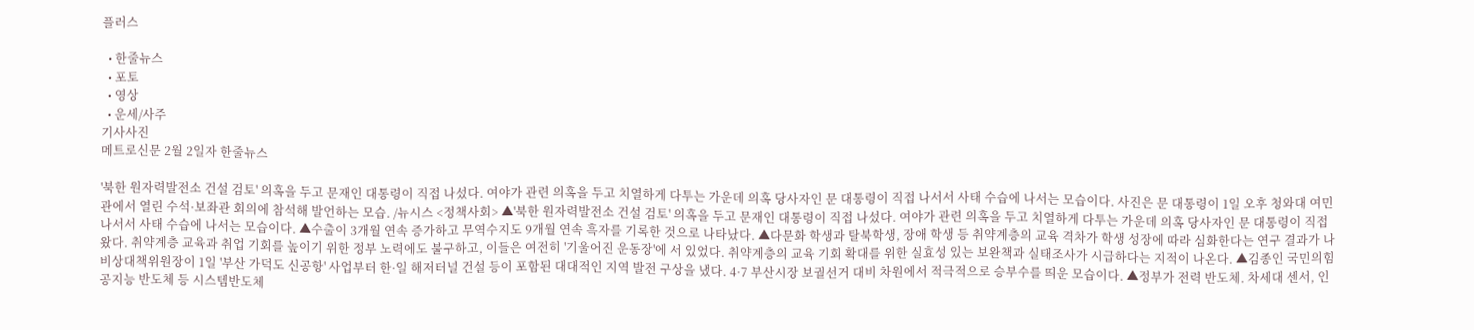플러스

  • 한줄뉴스
  • 포토
  • 영상
  • 운세/사주
기사사진
메트로신문 2월 2일자 한줄뉴스

'북한 원자력발전소 건설 검토' 의혹을 두고 문재인 대통령이 직접 나섰다. 여야가 관련 의혹을 두고 치열하게 다투는 가운데 의혹 당사자인 문 대통령이 직접 나서서 사태 수습에 나서는 모습이다. 사진은 문 대통령이 1일 오후 청와대 여민관에서 열린 수석·보좌관 회의에 참석해 발언하는 모습. /뉴시스 <정책사회> ▲'북한 원자력발전소 건설 검토' 의혹을 두고 문재인 대통령이 직접 나섰다. 여야가 관련 의혹을 두고 치열하게 다투는 가운데 의혹 당사자인 문 대통령이 직접 나서서 사태 수습에 나서는 모습이다. ▲수출이 3개월 연속 증가하고 무역수지도 9개월 연속 흑자를 기록한 것으로 나타났다. ▲다문화 학생과 탈북학생, 장애 학생 등 취약계층의 교육 격차가 학생 성장에 따라 심화한다는 연구 결과가 나왔다. 취약계층 교육과 취업 기회를 높이기 위한 정부 노력에도 불구하고, 이들은 여전히 '기울어진 운동장'에 서 있었다. 취약계층의 교육 기회 확대를 위한 실효성 있는 보완책과 실태조사가 시급하다는 지적이 나온다. ▲김종인 국민의힘 비상대책위원장이 1일 '부산 가덕도 신공항' 사업부터 한·일 해저터널 건설 등이 포함된 대대적인 지역 발전 구상을 냈다. 4·7 부산시장 보궐선거 대비 차원에서 적극적으로 승부수를 띄운 모습이다. ▲정부가 전력 반도체. 차세대 센서, 인공지능 반도체 등 시스템반도체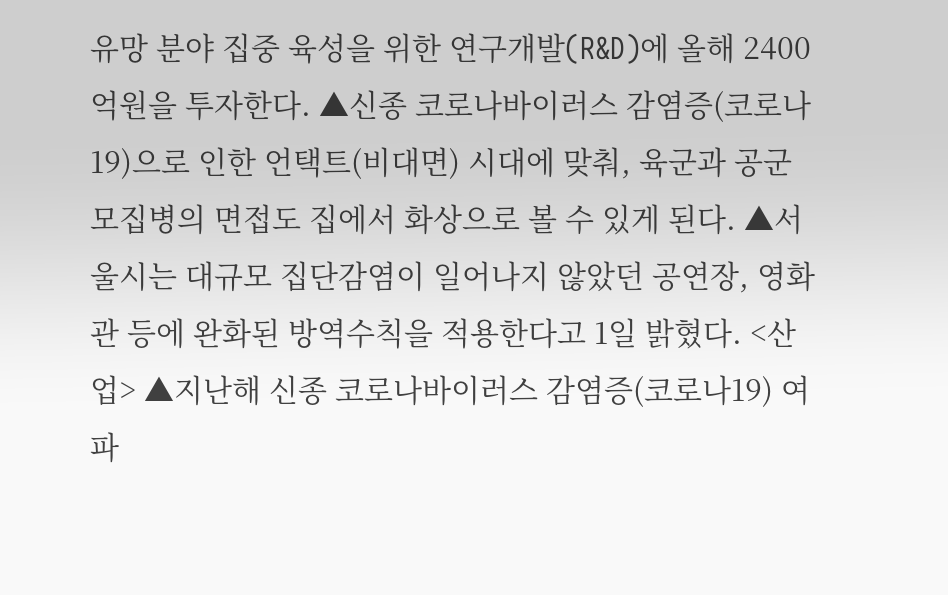유망 분야 집중 육성을 위한 연구개발(R&D)에 올해 2400억원을 투자한다. ▲신종 코로나바이러스 감염증(코로나19)으로 인한 언택트(비대면) 시대에 맞춰, 육군과 공군 모집병의 면접도 집에서 화상으로 볼 수 있게 된다. ▲서울시는 대규모 집단감염이 일어나지 않았던 공연장, 영화관 등에 완화된 방역수칙을 적용한다고 1일 밝혔다. <산업> ▲지난해 신종 코로나바이러스 감염증(코로나19) 여파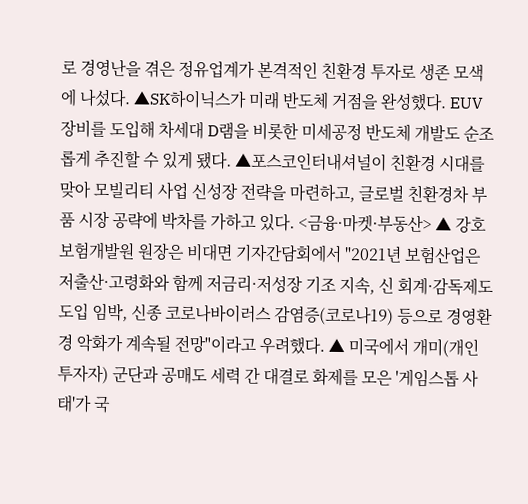로 경영난을 겪은 정유업계가 본격적인 친환경 투자로 생존 모색에 나섰다. ▲SK하이닉스가 미래 반도체 거점을 완성했다. EUV 장비를 도입해 차세대 D램을 비롯한 미세공정 반도체 개발도 순조롭게 추진할 수 있게 됐다. ▲포스코인터내셔널이 친환경 시대를 맞아 모빌리티 사업 신성장 전략을 마련하고, 글로벌 친환경차 부품 시장 공략에 박차를 가하고 있다. <금융·마켓·부동산> ▲ 강호 보험개발원 원장은 비대면 기자간담회에서 "2021년 보험산업은 저출산·고령화와 함께 저금리·저성장 기조 지속, 신 회계·감독제도 도입 임박, 신종 코로나바이러스 감염증(코로나19) 등으로 경영환경 악화가 계속될 전망"이라고 우려했다. ▲ 미국에서 개미(개인투자자) 군단과 공매도 세력 간 대결로 화제를 모은 '게임스톱 사태'가 국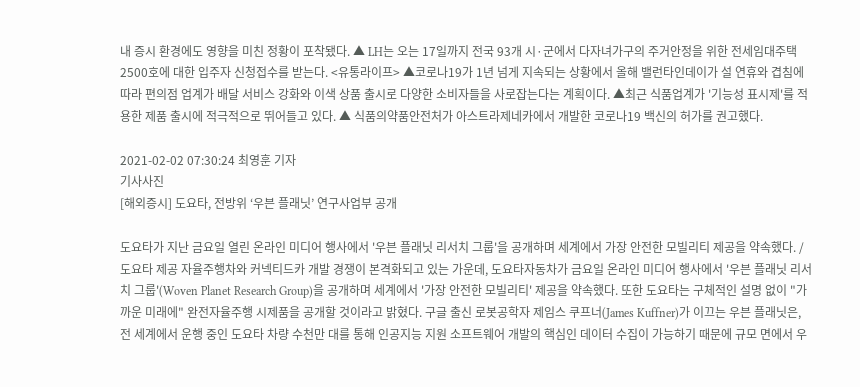내 증시 환경에도 영향을 미친 정황이 포착됐다. ▲ LH는 오는 17일까지 전국 93개 시·군에서 다자녀가구의 주거안정을 위한 전세임대주택 2500호에 대한 입주자 신청접수를 받는다. <유통라이프> ▲코로나19가 1년 넘게 지속되는 상황에서 올해 밸런타인데이가 설 연휴와 겹침에 따라 편의점 업계가 배달 서비스 강화와 이색 상품 출시로 다양한 소비자들을 사로잡는다는 계획이다. ▲최근 식품업계가 '기능성 표시제'를 적용한 제품 출시에 적극적으로 뛰어들고 있다. ▲ 식품의약품안전처가 아스트라제네카에서 개발한 코로나19 백신의 허가를 권고했다.

2021-02-02 07:30:24 최영훈 기자
기사사진
[해외증시] 도요타, 전방위 ‘우븐 플래닛’ 연구사업부 공개

도요타가 지난 금요일 열린 온라인 미디어 행사에서 '우븐 플래닛 리서치 그룹'을 공개하며 세계에서 가장 안전한 모빌리티 제공을 약속했다. / 도요타 제공 자율주행차와 커넥티드카 개발 경쟁이 본격화되고 있는 가운데, 도요타자동차가 금요일 온라인 미디어 행사에서 '우븐 플래닛 리서치 그룹'(Woven Planet Research Group)을 공개하며 세계에서 '가장 안전한 모빌리티' 제공을 약속했다. 또한 도요타는 구체적인 설명 없이 "가까운 미래에" 완전자율주행 시제품을 공개할 것이라고 밝혔다. 구글 출신 로봇공학자 제임스 쿠프너(James Kuffner)가 이끄는 우븐 플래닛은, 전 세계에서 운행 중인 도요타 차량 수천만 대를 통해 인공지능 지원 소프트웨어 개발의 핵심인 데이터 수집이 가능하기 때문에 규모 면에서 우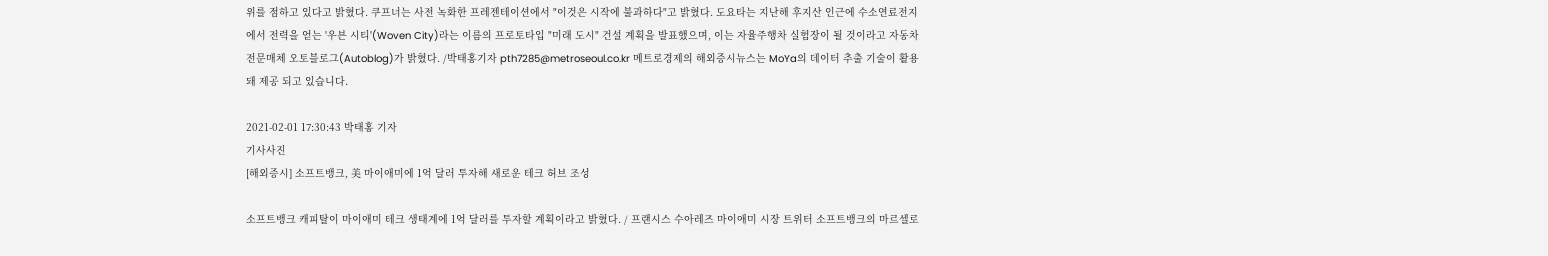위를 점하고 있다고 밝혔다. 쿠프너는 사전 녹화한 프레젠테이션에서 "이것은 시작에 불과하다"고 밝혔다. 도요타는 지난해 후지산 인근에 수소연료전지에서 전력을 얻는 '우븐 시티'(Woven City)라는 이름의 프로토타입 "미래 도시" 건설 계획을 발표했으며, 이는 자율주행차 실험장이 될 것이라고 자동차 전문매체 오토블로그(Autoblog)가 밝혔다. /박태홍기자 pth7285@metroseoul.co.kr 메트로경제의 해외증시뉴스는 MoYa의 데이터 추출 기술이 활용돼 제공 되고 있습니다.

2021-02-01 17:30:43 박태홍 기자
기사사진
[해외증시] 소프트뱅크, 美 마이애미에 1억 달러 투자해 새로운 테크 허브 조성

소프트뱅크 캐피탈이 마이애미 테크 생태계에 1억 달러를 투자할 계획이라고 밝혔다. / 프랜시스 수아레즈 마이애미 시장 트위터 소프트뱅크의 마르셀로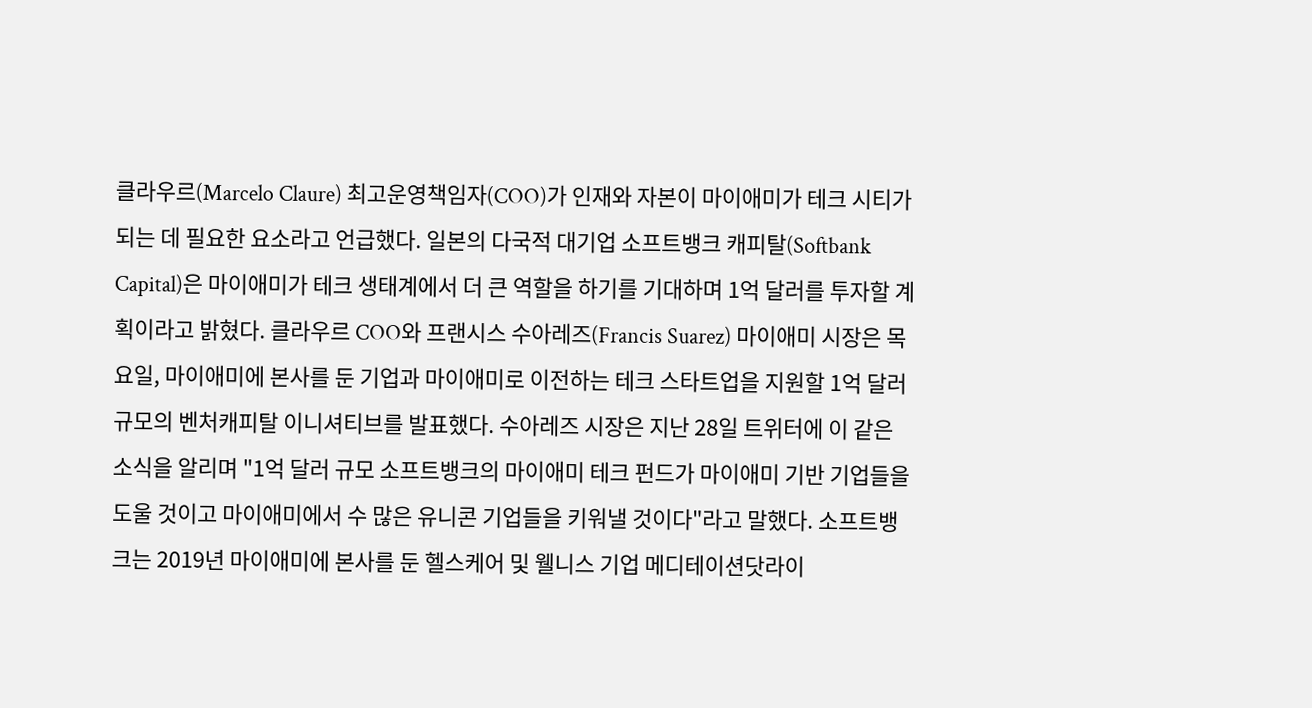클라우르(Marcelo Claure) 최고운영책임자(COO)가 인재와 자본이 마이애미가 테크 시티가 되는 데 필요한 요소라고 언급했다. 일본의 다국적 대기업 소프트뱅크 캐피탈(Softbank Capital)은 마이애미가 테크 생태계에서 더 큰 역할을 하기를 기대하며 1억 달러를 투자할 계획이라고 밝혔다. 클라우르 COO와 프랜시스 수아레즈(Francis Suarez) 마이애미 시장은 목요일, 마이애미에 본사를 둔 기업과 마이애미로 이전하는 테크 스타트업을 지원할 1억 달러 규모의 벤처캐피탈 이니셔티브를 발표했다. 수아레즈 시장은 지난 28일 트위터에 이 같은 소식을 알리며 "1억 달러 규모 소프트뱅크의 마이애미 테크 펀드가 마이애미 기반 기업들을 도울 것이고 마이애미에서 수 많은 유니콘 기업들을 키워낼 것이다"라고 말했다. 소프트뱅크는 2019년 마이애미에 본사를 둔 헬스케어 및 웰니스 기업 메디테이션닷라이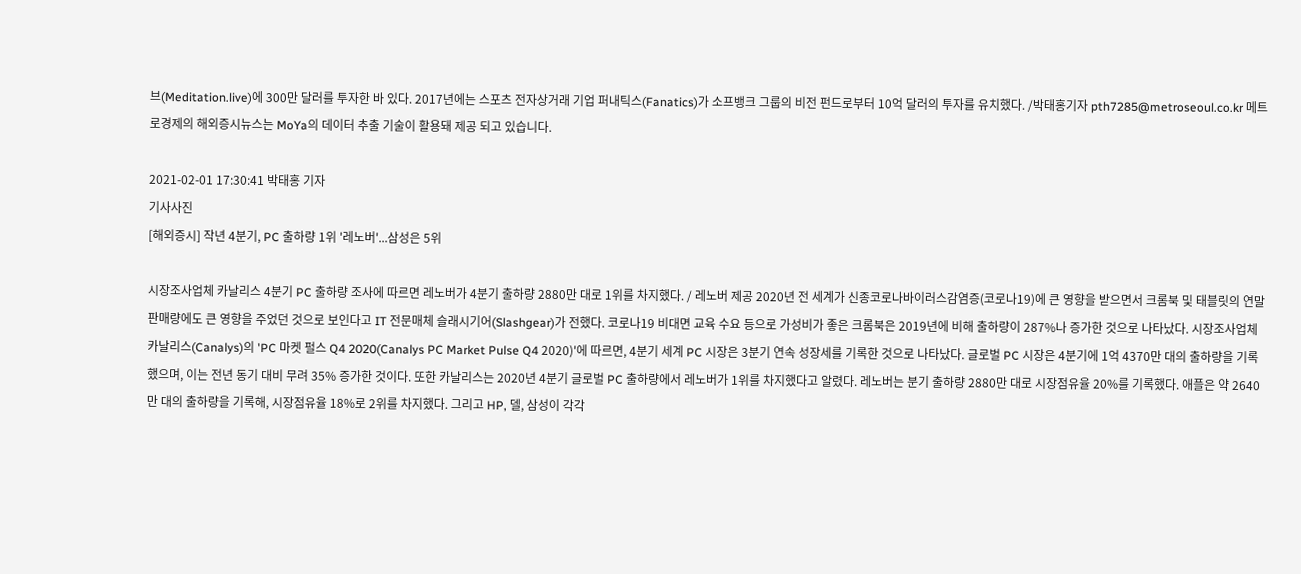브(Meditation.live)에 300만 달러를 투자한 바 있다. 2017년에는 스포츠 전자상거래 기업 퍼내틱스(Fanatics)가 소프뱅크 그룹의 비전 펀드로부터 10억 달러의 투자를 유치했다. /박태홍기자 pth7285@metroseoul.co.kr 메트로경제의 해외증시뉴스는 MoYa의 데이터 추출 기술이 활용돼 제공 되고 있습니다.

2021-02-01 17:30:41 박태홍 기자
기사사진
[해외증시] 작년 4분기, PC 출하량 1위 '레노버'...삼성은 5위

시장조사업체 카날리스 4분기 PC 출하량 조사에 따르면 레노버가 4분기 출하량 2880만 대로 1위를 차지했다. / 레노버 제공 2020년 전 세계가 신종코로나바이러스감염증(코로나19)에 큰 영향을 받으면서 크롬북 및 태블릿의 연말 판매량에도 큰 영향을 주었던 것으로 보인다고 IT 전문매체 슬래시기어(Slashgear)가 전했다. 코로나19 비대면 교육 수요 등으로 가성비가 좋은 크롬북은 2019년에 비해 출하량이 287%나 증가한 것으로 나타났다. 시장조사업체 카날리스(Canalys)의 'PC 마켓 펄스 Q4 2020(Canalys PC Market Pulse Q4 2020)'에 따르면, 4분기 세계 PC 시장은 3분기 연속 성장세를 기록한 것으로 나타났다. 글로벌 PC 시장은 4분기에 1억 4370만 대의 출하량을 기록했으며, 이는 전년 동기 대비 무려 35% 증가한 것이다. 또한 카날리스는 2020년 4분기 글로벌 PC 출하량에서 레노버가 1위를 차지했다고 알렸다. 레노버는 분기 출하량 2880만 대로 시장점유율 20%를 기록했다. 애플은 약 2640만 대의 출하량을 기록해, 시장점유율 18%로 2위를 차지했다. 그리고 HP, 델, 삼성이 각각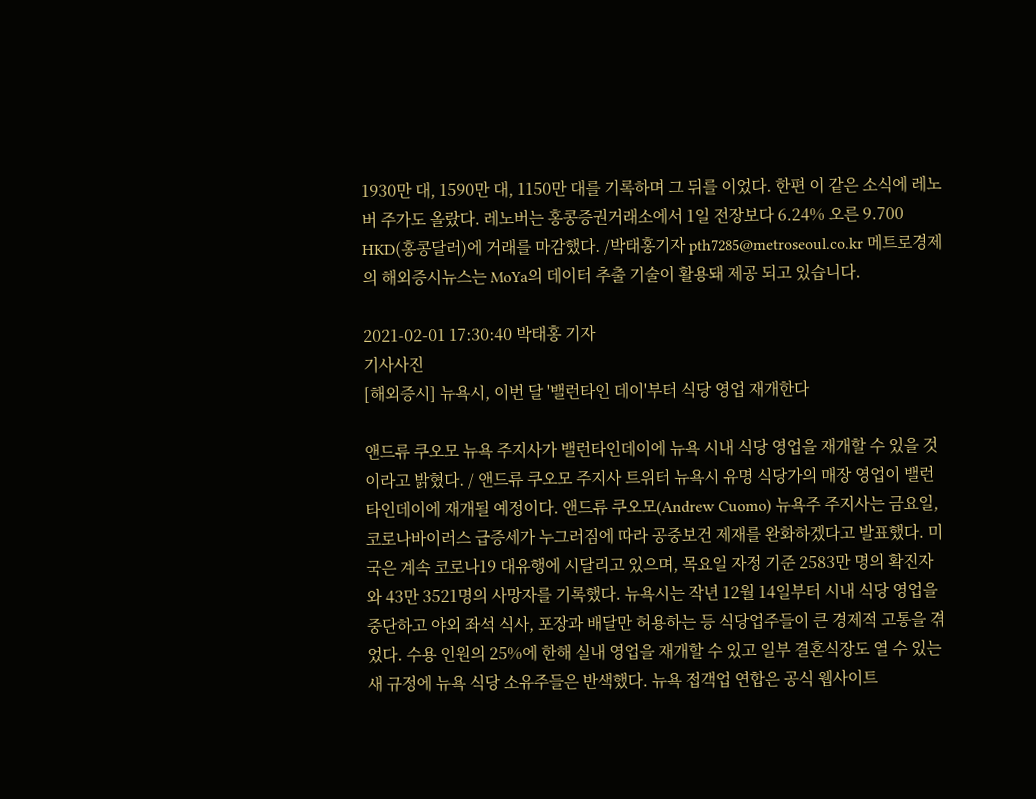1930만 대, 1590만 대, 1150만 대를 기록하며 그 뒤를 이었다. 한편 이 같은 소식에 레노버 주가도 올랐다. 레노버는 홍콩증권거래소에서 1일 전장보다 6.24% 오른 9.700 HKD(홍콩달러)에 거래를 마감했다. /박태홍기자 pth7285@metroseoul.co.kr 메트로경제의 해외증시뉴스는 MoYa의 데이터 추출 기술이 활용돼 제공 되고 있습니다.

2021-02-01 17:30:40 박태홍 기자
기사사진
[해외증시] 뉴욕시, 이번 달 '밸런타인 데이'부터 식당 영업 재개한다

앤드류 쿠오모 뉴욕 주지사가 밸런타인데이에 뉴욕 시내 식당 영업을 재개할 수 있을 것이라고 밝혔다. / 앤드류 쿠오모 주지사 트위터 뉴욕시 유명 식당가의 매장 영업이 밸런타인데이에 재개될 예정이다. 앤드류 쿠오모(Andrew Cuomo) 뉴욕주 주지사는 금요일, 코로나바이러스 급증세가 누그러짐에 따라 공중보건 제재를 완화하겠다고 발표했다. 미국은 계속 코로나19 대유행에 시달리고 있으며, 목요일 자정 기준 2583만 명의 확진자와 43만 3521명의 사망자를 기록했다. 뉴욕시는 작년 12월 14일부터 시내 식당 영업을 중단하고 야외 좌석 식사, 포장과 배달만 허용하는 등 식당업주들이 큰 경제적 고통을 겪었다. 수용 인원의 25%에 한해 실내 영업을 재개할 수 있고 일부 결혼식장도 열 수 있는 새 규정에 뉴욕 식당 소유주들은 반색했다. 뉴욕 접객업 연합은 공식 웹사이트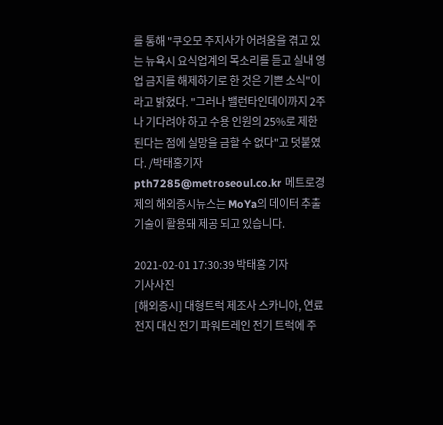를 통해 "쿠오모 주지사가 어려움을 겪고 있는 뉴욕시 요식업계의 목소리를 듣고 실내 영업 금지를 해제하기로 한 것은 기쁜 소식"이라고 밝혔다. "그러나 밸런타인데이까지 2주나 기다려야 하고 수용 인원의 25%로 제한된다는 점에 실망을 금할 수 없다"고 덧붙였다. /박태홍기자 pth7285@metroseoul.co.kr 메트로경제의 해외증시뉴스는 MoYa의 데이터 추출 기술이 활용돼 제공 되고 있습니다.

2021-02-01 17:30:39 박태홍 기자
기사사진
[해외증시] 대형트럭 제조사 스카니아, 연료전지 대신 전기 파워트레인 전기 트럭에 주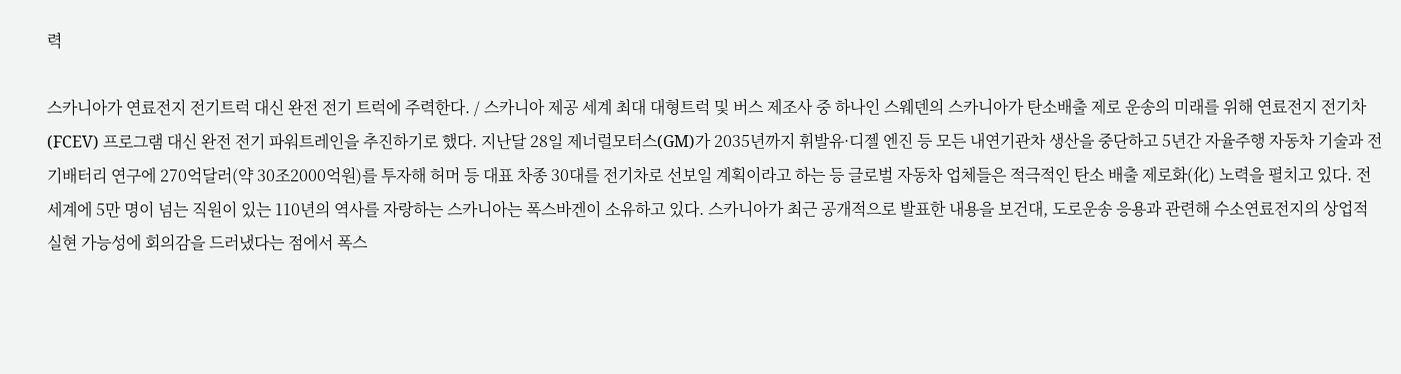력

스카니아가 연료전지 전기트럭 대신 완전 전기 트럭에 주력한다. / 스카니아 제공 세계 최대 대형트럭 및 버스 제조사 중 하나인 스웨덴의 스카니아가 탄소배출 제로 운송의 미래를 위해 연료전지 전기차(FCEV) 프로그램 대신 완전 전기 파워트레인을 추진하기로 했다. 지난달 28일 제너럴모터스(GM)가 2035년까지 휘발유·디젤 엔진 등 모든 내연기관차 생산을 중단하고 5년간 자율주행 자동차 기술과 전기배터리 연구에 270억달러(약 30조2000억원)를 투자해 허머 등 대표 차종 30대를 전기차로 선보일 계획이라고 하는 등 글로벌 자동차 업체들은 적극적인 탄소 배출 제로화(化) 노력을 펼치고 있다. 전 세계에 5만 명이 넘는 직원이 있는 110년의 역사를 자랑하는 스카니아는 폭스바겐이 소유하고 있다. 스카니아가 최근 공개적으로 발표한 내용을 보건대, 도로운송 응용과 관련해 수소연료전지의 상업적 실현 가능성에 회의감을 드러냈다는 점에서 폭스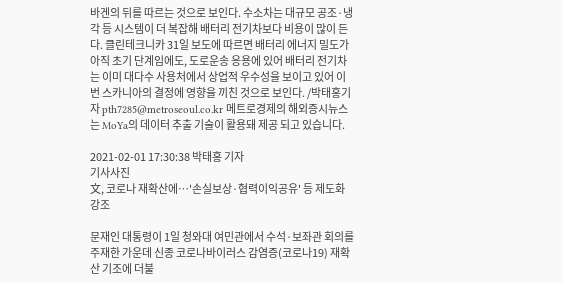바겐의 뒤를 따르는 것으로 보인다. 수소차는 대규모 공조·냉각 등 시스템이 더 복잡해 배터리 전기차보다 비용이 많이 든다. 클린테크니카 31일 보도에 따르면 배터리 에너지 밀도가 아직 초기 단계임에도, 도로운송 응용에 있어 배터리 전기차는 이미 대다수 사용처에서 상업적 우수성을 보이고 있어 이번 스카니아의 결정에 영향을 끼친 것으로 보인다. /박태홍기자 pth7285@metroseoul.co.kr 메트로경제의 해외증시뉴스는 MoYa의 데이터 추출 기술이 활용돼 제공 되고 있습니다.

2021-02-01 17:30:38 박태홍 기자
기사사진
文, 코로나 재확산에…'손실보상·협력이익공유' 등 제도화 강조

문재인 대통령이 1일 청와대 여민관에서 수석·보좌관 회의를 주재한 가운데 신종 코로나바이러스 감염증(코로나19) 재확산 기조에 더불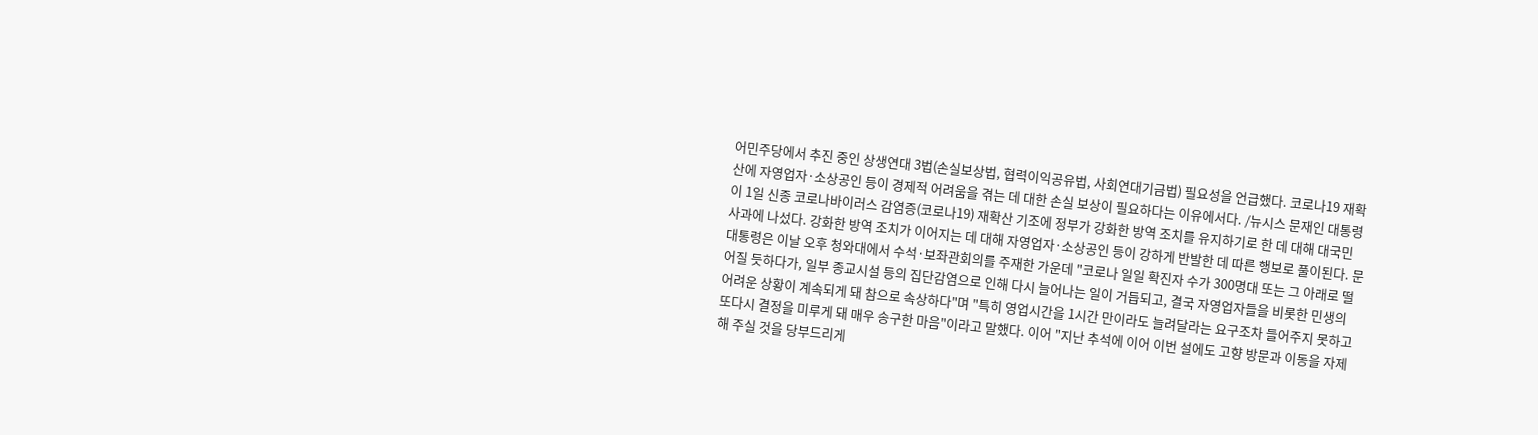어민주당에서 추진 중인 상생연대 3법(손실보상법, 협력이익공유법, 사회연대기금법) 필요성을 언급했다. 코로나19 재확산에 자영업자·소상공인 등이 경제적 어려움을 겪는 데 대한 손실 보상이 필요하다는 이유에서다. /뉴시스 문재인 대통령이 1일 신종 코로나바이러스 감염증(코로나19) 재확산 기조에 정부가 강화한 방역 조치를 유지하기로 한 데 대해 대국민 사과에 나섰다. 강화한 방역 조치가 이어지는 데 대해 자영업자·소상공인 등이 강하게 반발한 데 따른 행보로 풀이된다. 문 대통령은 이날 오후 청와대에서 수석·보좌관회의를 주재한 가운데 "코로나 일일 확진자 수가 300명대 또는 그 아래로 떨어질 듯하다가, 일부 종교시설 등의 집단감염으로 인해 다시 늘어나는 일이 거듭되고, 결국 자영업자들을 비롯한 민생의 어려운 상황이 계속되게 돼 참으로 속상하다"며 "특히 영업시간을 1시간 만이라도 늘려달라는 요구조차 들어주지 못하고 또다시 결정을 미루게 돼 매우 송구한 마음"이라고 말했다. 이어 "지난 추석에 이어 이번 설에도 고향 방문과 이동을 자제해 주실 것을 당부드리게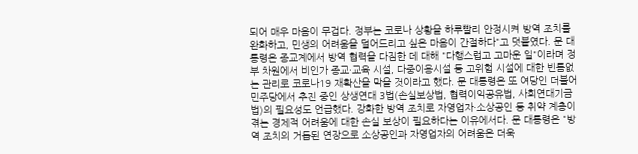되어 매우 마음이 무겁다. 정부는 코로나 상황을 하루빨리 안정시켜 방역 조치를 완화하고, 민생의 어려움을 덜어드리고 싶은 마음이 간절하다"고 덧붙였다. 문 대통령은 종교계에서 방역 협력을 다짐한 데 대해 "다행스럽고 고마운 일"이라며 정부 차원에서 비인가 종교·교육 시설, 다중이용시설 등 고위험 시설에 대한 빈틈없는 관리로 코로나19 재확산을 막을 것이라고 했다. 문 대통령은 또 여당인 더불어민주당에서 추진 중인 상생연대 3법(손실보상법, 협력이익공유법, 사회연대기금법)의 필요성도 언급했다. 강화한 방역 조치로 자영업자·소상공인 등 취약 계층이 겪는 경제적 어려움에 대한 손실 보상이 필요하다는 이유에서다. 문 대통령은 "방역 조치의 거듭된 연장으로 소상공인과 자영업자의 어려움은 더욱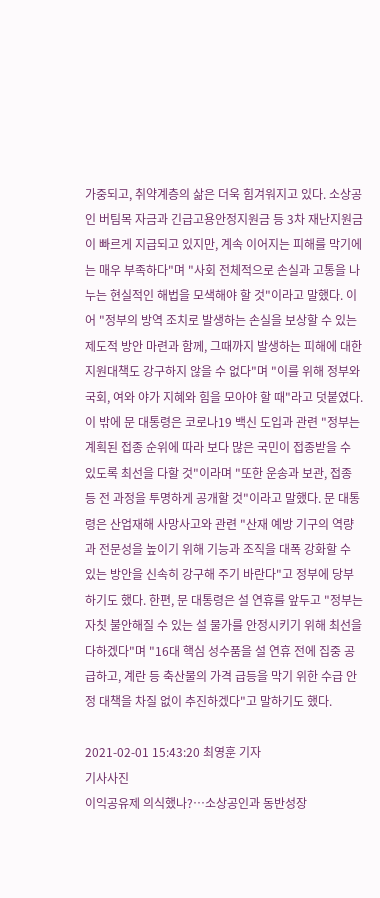가중되고, 취약계층의 삶은 더욱 힘겨워지고 있다. 소상공인 버팀목 자금과 긴급고용안정지원금 등 3차 재난지원금이 빠르게 지급되고 있지만, 계속 이어지는 피해를 막기에는 매우 부족하다"며 "사회 전체적으로 손실과 고통을 나누는 현실적인 해법을 모색해야 할 것"이라고 말했다. 이어 "정부의 방역 조치로 발생하는 손실을 보상할 수 있는 제도적 방안 마련과 함께, 그때까지 발생하는 피해에 대한 지원대책도 강구하지 않을 수 없다"며 "이를 위해 정부와 국회, 여와 야가 지혜와 힘을 모아야 할 때"라고 덧붙였다. 이 밖에 문 대통령은 코로나19 백신 도입과 관련 "정부는 계획된 접종 순위에 따라 보다 많은 국민이 접종받을 수 있도록 최선을 다할 것"이라며 "또한 운송과 보관, 접종 등 전 과정을 투명하게 공개할 것"이라고 말했다. 문 대통령은 산업재해 사망사고와 관련 "산재 예방 기구의 역량과 전문성을 높이기 위해 기능과 조직을 대폭 강화할 수 있는 방안을 신속히 강구해 주기 바란다"고 정부에 당부하기도 했다. 한편, 문 대통령은 설 연휴를 앞두고 "정부는 자칫 불안해질 수 있는 설 물가를 안정시키기 위해 최선을 다하겠다"며 "16대 핵심 성수품을 설 연휴 전에 집중 공급하고, 계란 등 축산물의 가격 급등을 막기 위한 수급 안정 대책을 차질 없이 추진하겠다"고 말하기도 했다.

2021-02-01 15:43:20 최영훈 기자
기사사진
이익공유제 의식했나?…소상공인과 동반성장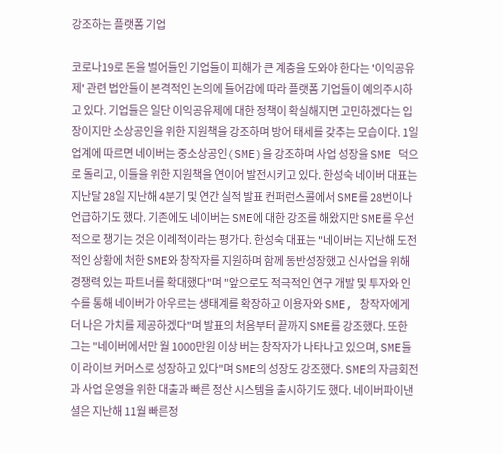강조하는 플랫폼 기업

코로나19로 돈을 벌어들인 기업들이 피해가 큰 계층을 도와야 한다는 '이익공유제' 관련 법안들이 본격적인 논의에 들어감에 따라 플랫폼 기업들이 예의주시하고 있다. 기업들은 일단 이익공유제에 대한 정책이 확실해지면 고민하겠다는 입장이지만 소상공인을 위한 지원책을 강조하며 방어 태세를 갖추는 모습이다. 1일 업계에 따르면 네이버는 중소상공인(SME)을 강조하며 사업 성장을 SME 덕으로 돌리고, 이들을 위한 지원책을 연이어 발전시키고 있다. 한성숙 네이버 대표는 지난달 28일 지난해 4분기 및 연간 실적 발표 컨퍼런스콜에서 SME를 28번이나 언급하기도 했다. 기존에도 네이버는 SME에 대한 강조를 해왔지만 SME를 우선적으로 챙기는 것은 이례적이라는 평가다. 한성숙 대표는 "네이버는 지난해 도전적인 상황에 처한 SME와 창작자를 지원하며 함께 동반성장했고 신사업을 위해 경쟁력 있는 파트너를 확대했다"며 "앞으로도 적극적인 연구 개발 및 투자와 인수를 통해 네이버가 아우르는 생태계를 확장하고 이용자와 SME, 창작자에게 더 나은 가치를 제공하겠다"며 발표의 처음부터 끝까지 SME를 강조했다. 또한 그는 "네이버에서만 월 1000만원 이상 버는 창작자가 나타나고 있으며, SME들이 라이브 커머스로 성장하고 있다"며 SME의 성장도 강조했다. SME의 자금회전과 사업 운영을 위한 대출과 빠른 정산 시스템을 출시하기도 했다. 네이버파이낸셜은 지난해 11월 빠른정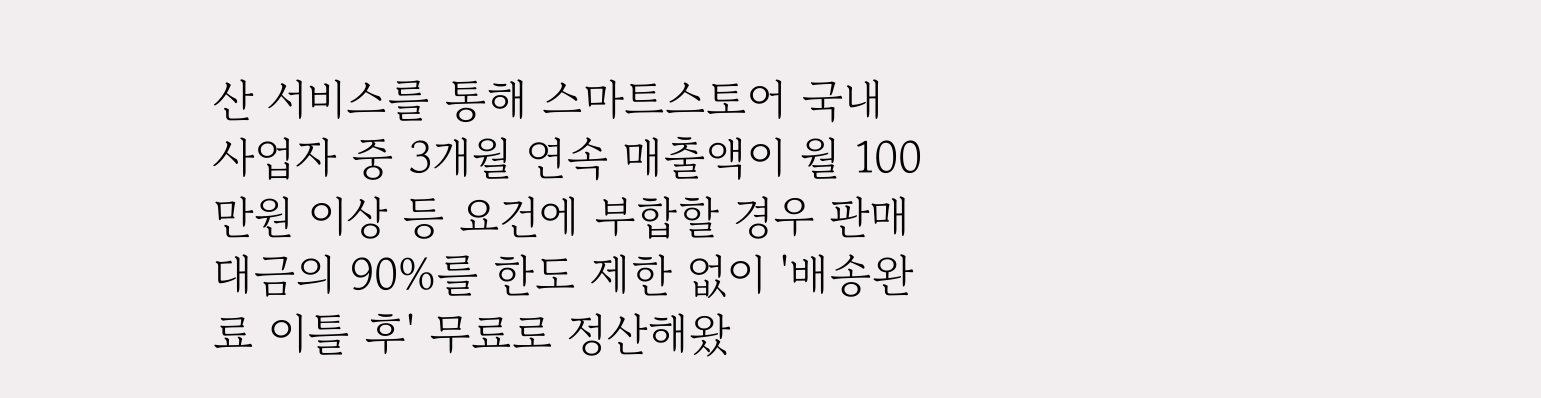산 서비스를 통해 스마트스토어 국내 사업자 중 3개월 연속 매출액이 월 100만원 이상 등 요건에 부합할 경우 판매대금의 90%를 한도 제한 없이 '배송완료 이틀 후' 무료로 정산해왔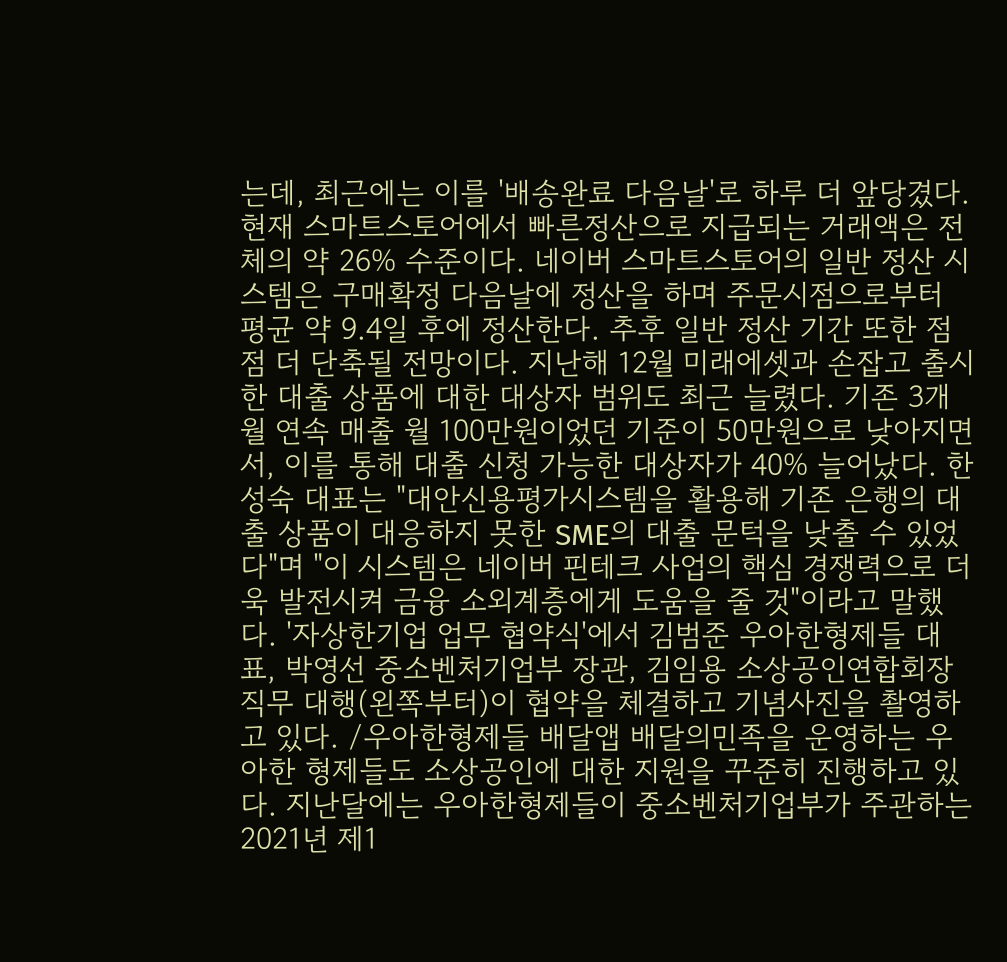는데, 최근에는 이를 '배송완료 다음날'로 하루 더 앞당겼다. 현재 스마트스토어에서 빠른정산으로 지급되는 거래액은 전체의 약 26% 수준이다. 네이버 스마트스토어의 일반 정산 시스템은 구매확정 다음날에 정산을 하며 주문시점으로부터 평균 약 9.4일 후에 정산한다. 추후 일반 정산 기간 또한 점점 더 단축될 전망이다. 지난해 12월 미래에셋과 손잡고 출시한 대출 상품에 대한 대상자 범위도 최근 늘렸다. 기존 3개월 연속 매출 월 100만원이었던 기준이 50만원으로 낮아지면서, 이를 통해 대출 신청 가능한 대상자가 40% 늘어났다. 한성숙 대표는 "대안신용평가시스템을 활용해 기존 은행의 대출 상품이 대응하지 못한 SME의 대출 문턱을 낮출 수 있었다"며 "이 시스템은 네이버 핀테크 사업의 핵심 경쟁력으로 더욱 발전시켜 금융 소외계층에게 도움을 줄 것"이라고 말했다. '자상한기업 업무 협약식'에서 김범준 우아한형제들 대표, 박영선 중소벤처기업부 장관, 김임용 소상공인연합회장 직무 대행(왼쪽부터)이 협약을 체결하고 기념사진을 촬영하고 있다. /우아한형제들 배달앱 배달의민족을 운영하는 우아한 형제들도 소상공인에 대한 지원을 꾸준히 진행하고 있다. 지난달에는 우아한형제들이 중소벤처기업부가 주관하는 2021년 제1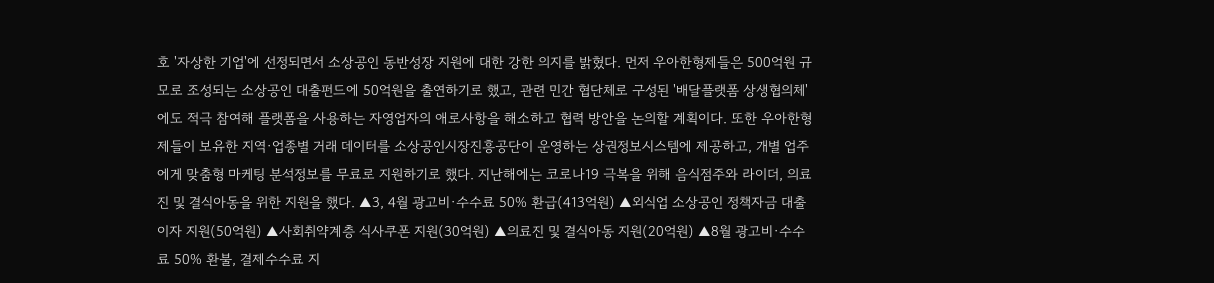호 '자상한 기업'에 선정되면서 소상공인 동반성장 지원에 대한 강한 의지를 밝혔다. 먼저 우아한형제들은 500억원 규모로 조성되는 소상공인 대출펀드에 50억원을 출연하기로 했고, 관련 민간 협단체로 구성된 '배달플랫폼 상생협의체'에도 적극 참여해 플랫폼을 사용하는 자영업자의 애로사항을 해소하고 협력 방안을 논의할 계획이다. 또한 우아한형제들이 보유한 지역·업종별 거래 데이터를 소상공인시장진흥공단이 운영하는 상권정보시스템에 제공하고, 개별 업주에게 맞춤형 마케팅 분석정보를 무료로 지원하기로 했다. 지난해에는 코로나19 극복을 위해 음식점주와 라이더, 의료진 및 결식아동을 위한 지원을 했다. ▲3, 4월 광고비·수수료 50% 환급(413억원) ▲외식업 소상공인 정책자금 대출 이자 지원(50억원) ▲사회취약계층 식사쿠폰 지원(30억원) ▲의료진 및 결식아동 지원(20억원) ▲8월 광고비·수수료 50% 환불, 결제수수료 지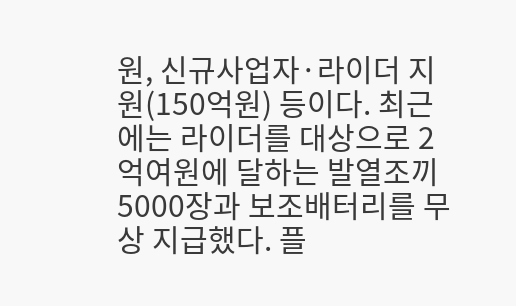원, 신규사업자·라이더 지원(150억원) 등이다. 최근에는 라이더를 대상으로 2억여원에 달하는 발열조끼 5000장과 보조배터리를 무상 지급했다. 플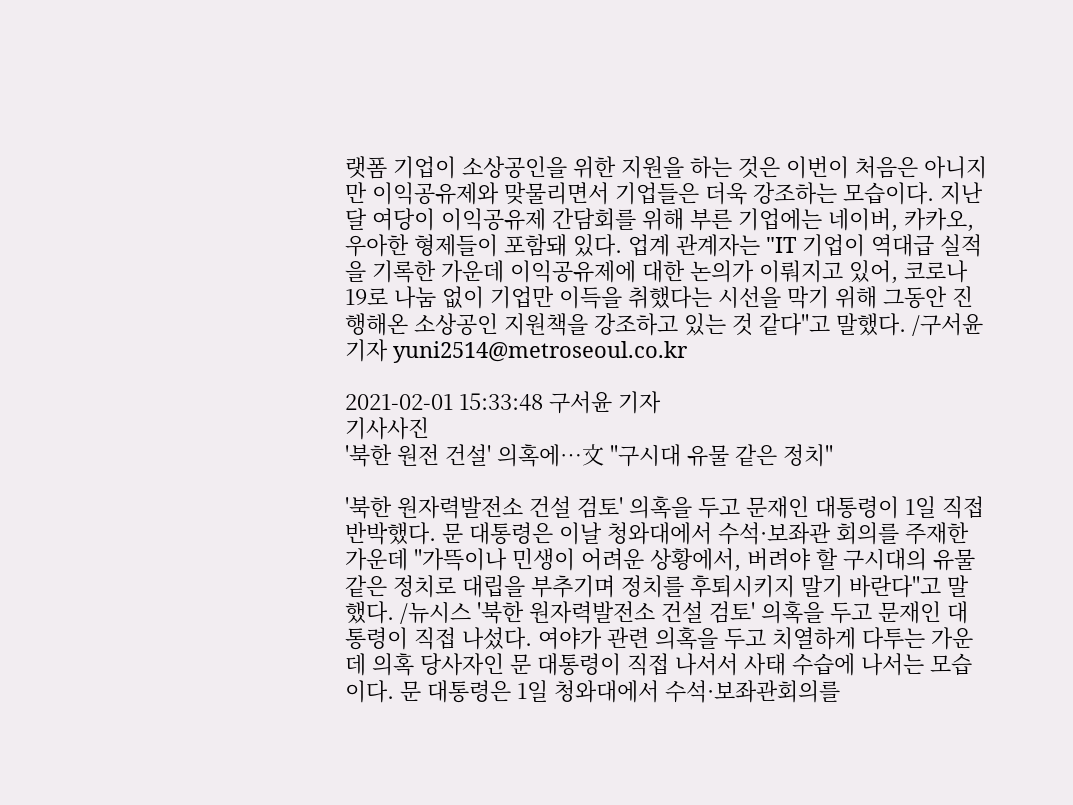랫폼 기업이 소상공인을 위한 지원을 하는 것은 이번이 처음은 아니지만 이익공유제와 맞물리면서 기업들은 더욱 강조하는 모습이다. 지난달 여당이 이익공유제 간담회를 위해 부른 기업에는 네이버, 카카오, 우아한 형제들이 포함돼 있다. 업계 관계자는 "IT 기업이 역대급 실적을 기록한 가운데 이익공유제에 대한 논의가 이뤄지고 있어, 코로나19로 나눔 없이 기업만 이득을 취했다는 시선을 막기 위해 그동안 진행해온 소상공인 지원책을 강조하고 있는 것 같다"고 말했다. /구서윤기자 yuni2514@metroseoul.co.kr

2021-02-01 15:33:48 구서윤 기자
기사사진
'북한 원전 건설' 의혹에…文 "구시대 유물 같은 정치"

'북한 원자력발전소 건설 검토' 의혹을 두고 문재인 대통령이 1일 직접 반박했다. 문 대통령은 이날 청와대에서 수석·보좌관 회의를 주재한 가운데 "가뜩이나 민생이 어려운 상황에서, 버려야 할 구시대의 유물 같은 정치로 대립을 부추기며 정치를 후퇴시키지 말기 바란다"고 말했다. /뉴시스 '북한 원자력발전소 건설 검토' 의혹을 두고 문재인 대통령이 직접 나섰다. 여야가 관련 의혹을 두고 치열하게 다투는 가운데 의혹 당사자인 문 대통령이 직접 나서서 사태 수습에 나서는 모습이다. 문 대통령은 1일 청와대에서 수석·보좌관회의를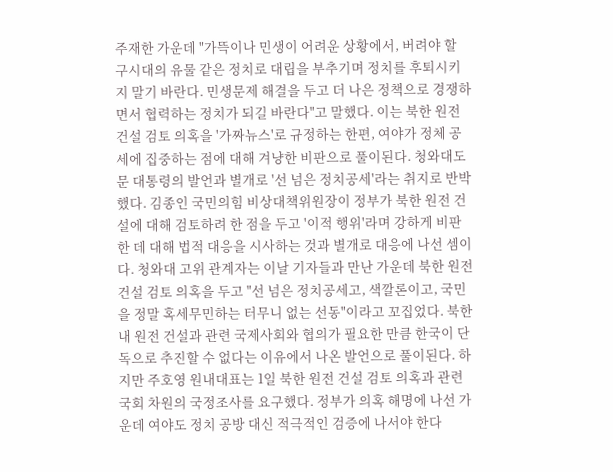주재한 가운데 "가뜩이나 민생이 어려운 상황에서, 버려야 할 구시대의 유물 같은 정치로 대립을 부추기며 정치를 후퇴시키지 말기 바란다. 민생문제 해결을 두고 더 나은 정책으로 경쟁하면서 협력하는 정치가 되길 바란다"고 말했다. 이는 북한 원전 건설 검토 의혹을 '가짜뉴스'로 규정하는 한편, 여야가 정체 공세에 집중하는 점에 대해 겨냥한 비판으로 풀이된다. 청와대도 문 대통령의 발언과 별개로 '선 넘은 정치공세'라는 취지로 반박했다. 김종인 국민의힘 비상대책위원장이 정부가 북한 원전 건설에 대해 검토하려 한 점을 두고 '이적 행위'라며 강하게 비판한 데 대해 법적 대응을 시사하는 것과 별개로 대응에 나선 셈이다. 청와대 고위 관계자는 이날 기자들과 만난 가운데 북한 원전 건설 검토 의혹을 두고 "선 넘은 정치공세고, 색깔론이고, 국민을 정말 혹세무민하는 터무니 없는 선동"이라고 꼬집었다. 북한 내 원전 건설과 관련 국제사회와 협의가 필요한 만큼 한국이 단독으로 추진할 수 없다는 이유에서 나온 발언으로 풀이된다. 하지만 주호영 원내대표는 1일 북한 원전 건설 검토 의혹과 관련 국회 차원의 국정조사를 요구했다. 정부가 의혹 해명에 나선 가운데 여야도 정치 공방 대신 적극적인 검증에 나서야 한다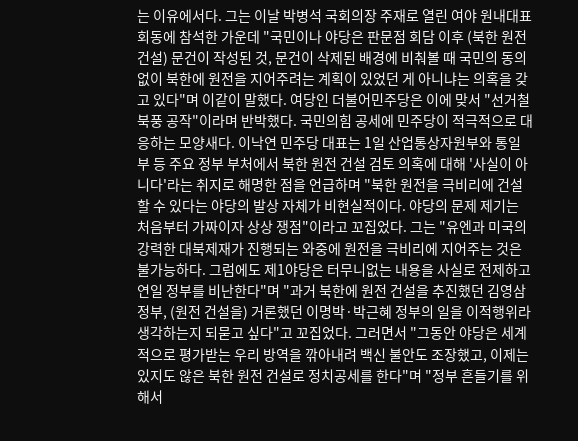는 이유에서다. 그는 이날 박병석 국회의장 주재로 열린 여야 원내대표 회동에 참석한 가운데 "국민이나 야당은 판문점 회담 이후 (북한 원전 건설) 문건이 작성된 것, 문건이 삭제된 배경에 비춰볼 때 국민의 동의 없이 북한에 원전을 지어주려는 계획이 있었던 게 아니냐는 의혹을 갖고 있다"며 이같이 말했다. 여당인 더불어민주당은 이에 맞서 "선거철 북풍 공작"이라며 반박했다. 국민의힘 공세에 민주당이 적극적으로 대응하는 모양새다. 이낙연 민주당 대표는 1일 산업통상자원부와 통일부 등 주요 정부 부처에서 북한 원전 건설 검토 의혹에 대해 '사실이 아니다'라는 취지로 해명한 점을 언급하며 "북한 원전을 극비리에 건설할 수 있다는 야당의 발상 자체가 비현실적이다. 야당의 문제 제기는 처음부터 가짜이자 상상 쟁점"이라고 꼬집었다. 그는 "유엔과 미국의 강력한 대북제재가 진행되는 와중에 원전을 극비리에 지어주는 것은 불가능하다. 그럼에도 제1야당은 터무니없는 내용을 사실로 전제하고 연일 정부를 비난한다"며 "과거 북한에 원전 건설을 추진했던 김영삼 정부, (원전 건설을) 거론했던 이명박·박근혜 정부의 일을 이적행위라 생각하는지 되묻고 싶다"고 꼬집었다. 그러면서 "그동안 야당은 세계적으로 평가받는 우리 방역을 깎아내려 백신 불안도 조장했고, 이제는 있지도 않은 북한 원전 건설로 정치공세를 한다"며 "정부 흔들기를 위해서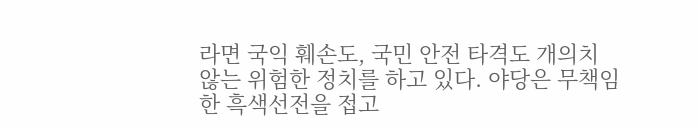라면 국익 훼손도, 국민 안전 타격도 개의치 않는 위험한 정치를 하고 있다. 야당은 무책임한 흑색선전을 접고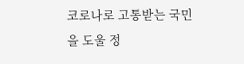코로나로 고통받는 국민을 도울 정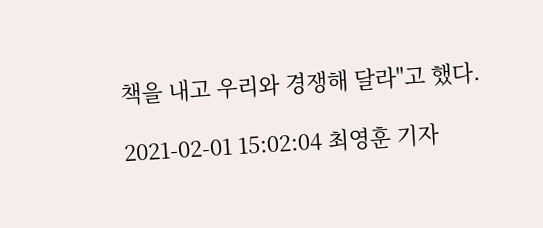책을 내고 우리와 경쟁해 달라"고 했다.

2021-02-01 15:02:04 최영훈 기자